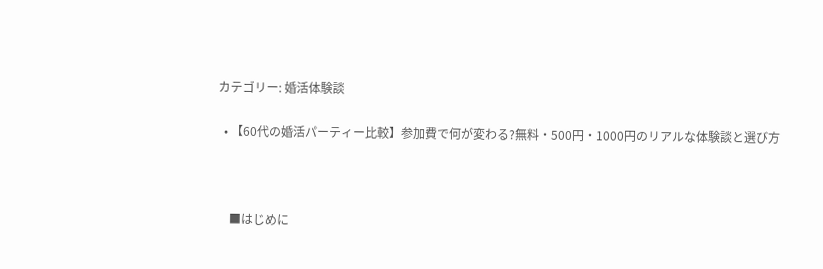カテゴリー: 婚活体験談

  • 【60代の婚活パーティー比較】参加費で何が変わる?無料・500円・1000円のリアルな体験談と選び方



    ■はじめに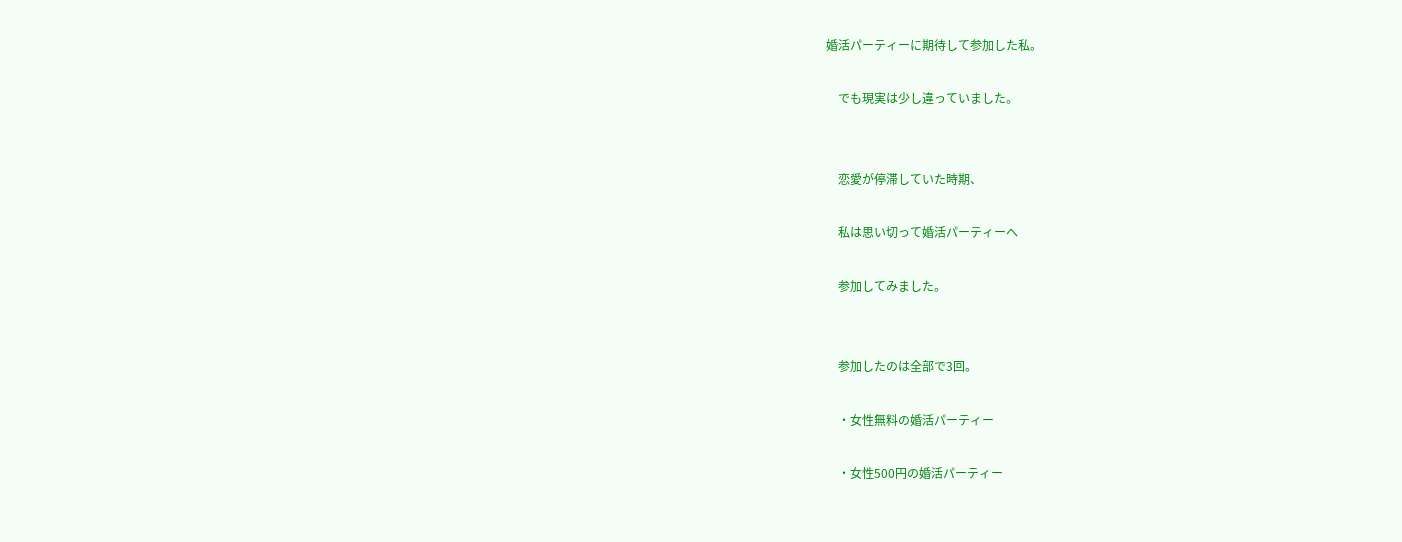婚活パーティーに期待して参加した私。

    でも現実は少し違っていました。


    恋愛が停滞していた時期、

    私は思い切って婚活パーティーへ

    参加してみました。


    参加したのは全部で3回。

    ・女性無料の婚活パーティー

    ・女性500円の婚活パーティー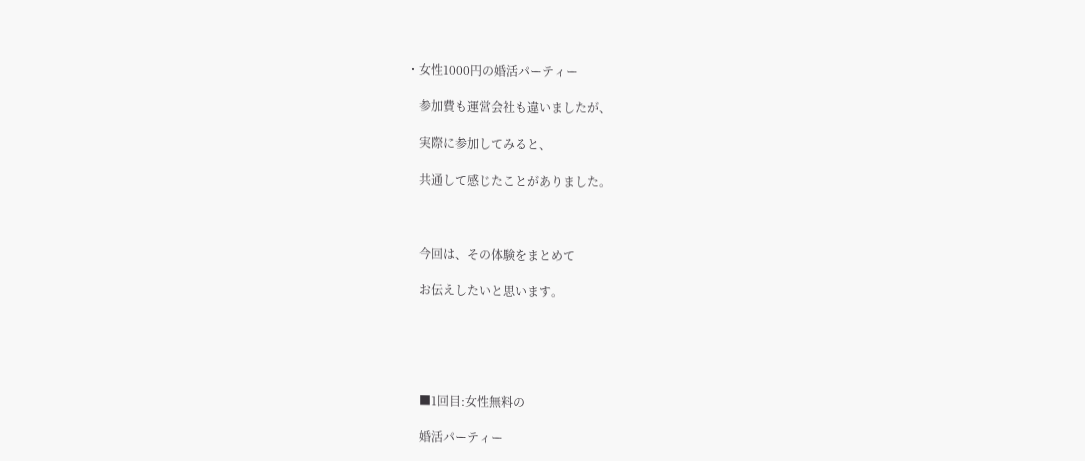・女性1000円の婚活パーティー

    参加費も運営会社も違いましたが、

    実際に参加してみると、

    共通して感じたことがありました。



    今回は、その体験をまとめて

    お伝えしたいと思います。





    ■1回目:女性無料の

    婚活パーティー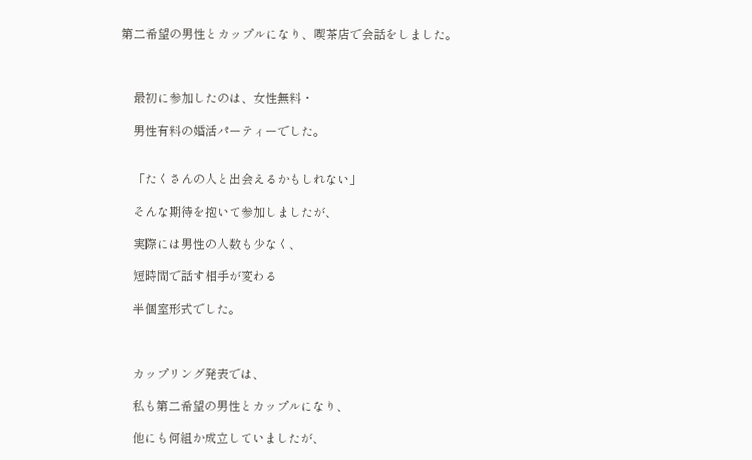第二希望の男性とカップルになり、喫茶店で会話をしました。



    最初に参加したのは、女性無料・

    男性有料の婚活パーティーでした。


    「たくさんの人と出会えるかもしれない」

    そんな期待を抱いて参加しましたが、

    実際には男性の人数も少なく、

    短時間で話す相手が変わる

    半個室形式でした。



    カップリング発表では、

    私も第二希望の男性とカップルになり、

    他にも何組か成立していましたが、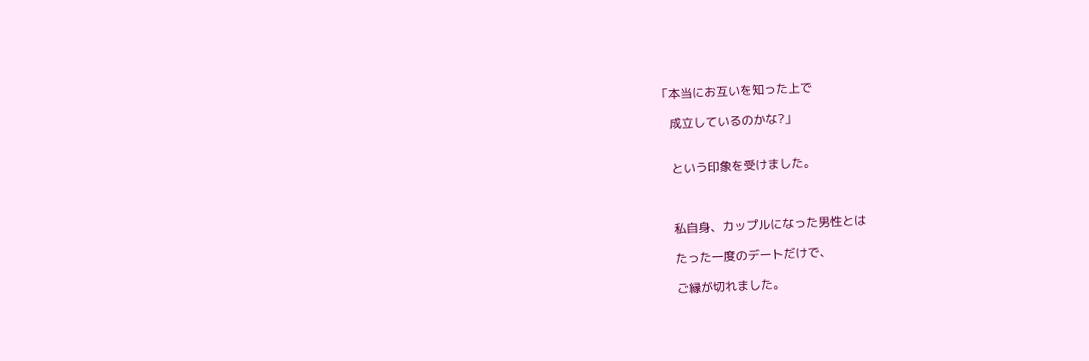「本当にお互いを知った上で

    成立しているのかな?」


    という印象を受けました。



    私自身、カップルになった男性とは

    たった一度のデートだけで、

    ご縁が切れました。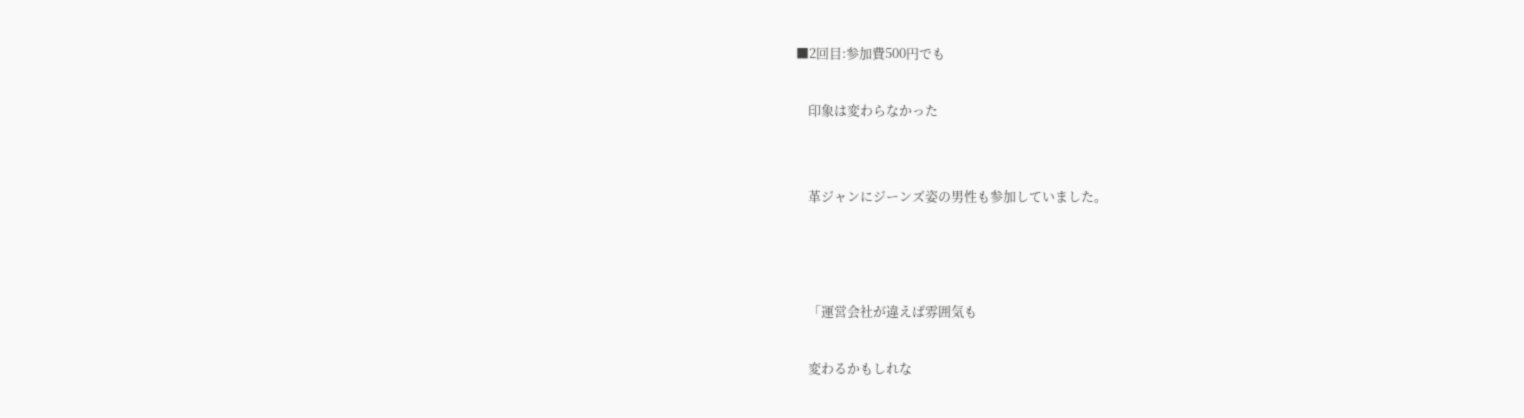■2回目:参加費500円でも

    印象は変わらなかった


    革ジャンにジーンズ姿の男性も参加していました。



    「運営会社が違えば雰囲気も

    変わるかもしれな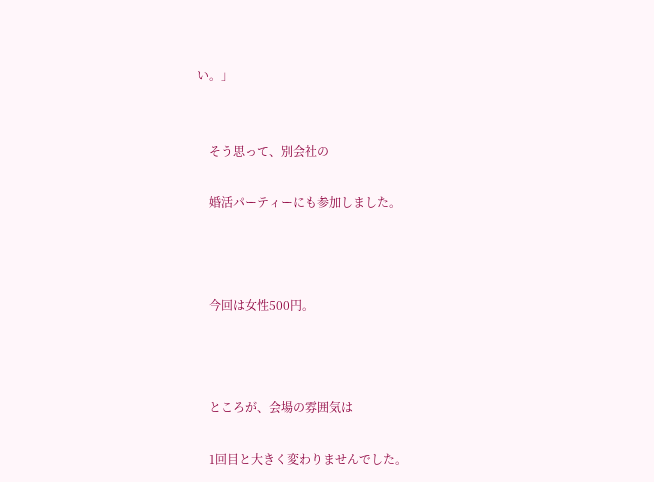い。」


    そう思って、別会社の

    婚活パーティーにも参加しました。



    今回は女性500円。



    ところが、会場の雰囲気は

    1回目と大きく変わりませんでした。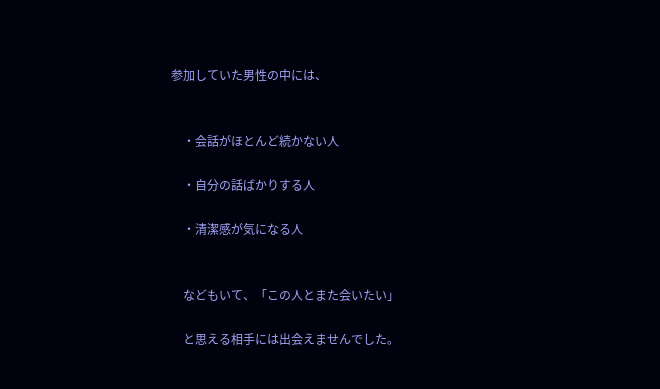参加していた男性の中には、


    ・会話がほとんど続かない人

    ・自分の話ばかりする人

    ・清潔感が気になる人


    などもいて、「この人とまた会いたい」

    と思える相手には出会えませんでした。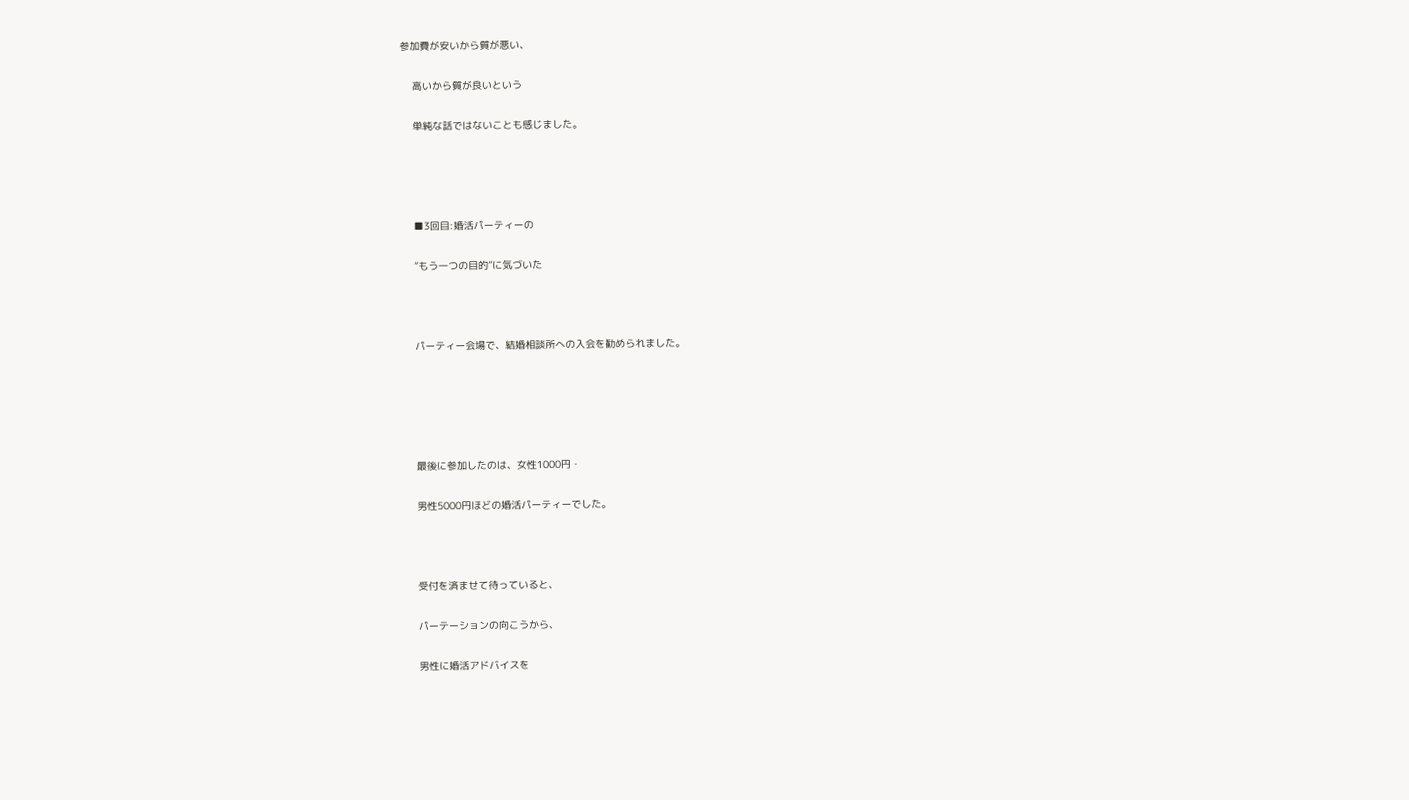参加費が安いから質が悪い、

    高いから質が良いという

    単純な話ではないことも感じました。




    ■3回目:婚活パーティーの

    “もう一つの目的”に気づいた



    パーティー会場で、結婚相談所への入会を勧められました。





    最後に参加したのは、女性1000円・

    男性5000円ほどの婚活パーティーでした。



    受付を済ませて待っていると、

    パーテーションの向こうから、

    男性に婚活アドバイスを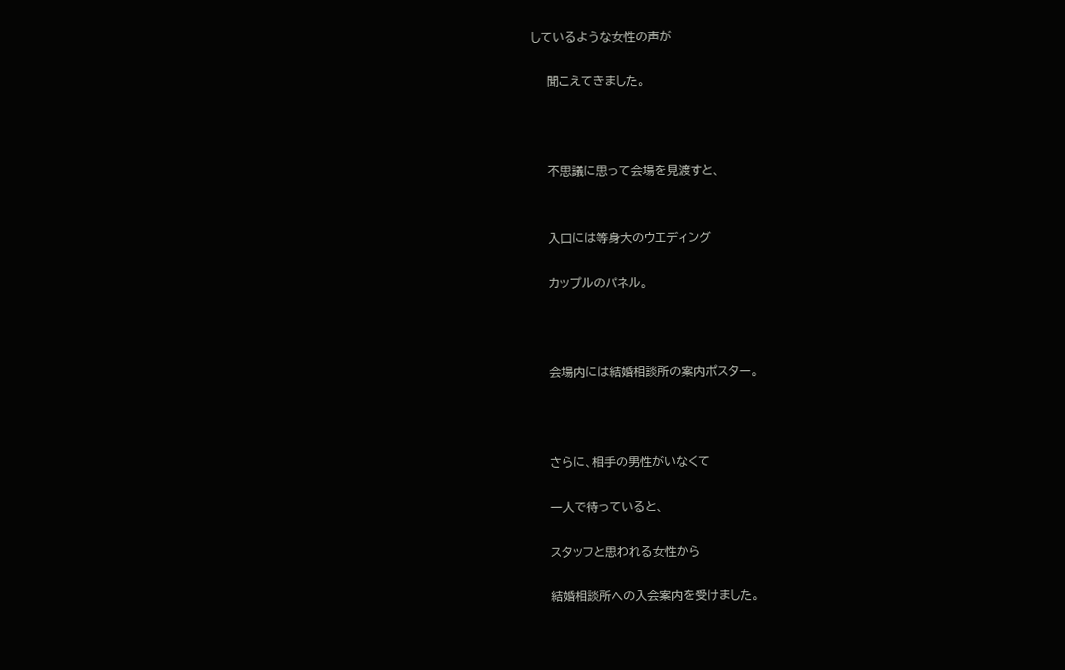しているような女性の声が

    聞こえてきました。



    不思議に思って会場を見渡すと、


    入口には等身大のウエディング

    カップルのパネル。



    会場内には結婚相談所の案内ポスター。



    さらに、相手の男性がいなくて

    一人で待っていると、

    スタッフと思われる女性から

    結婚相談所への入会案内を受けました。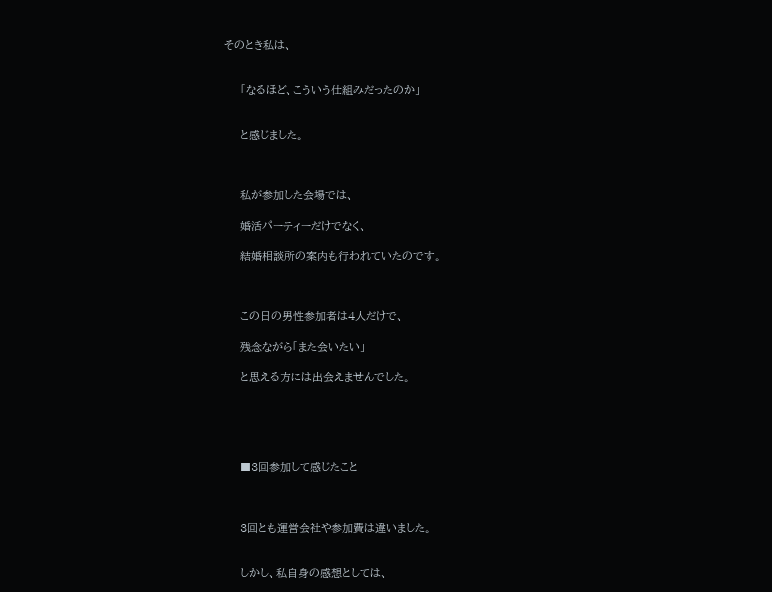そのとき私は、


    「なるほど、こういう仕組みだったのか」


    と感じました。



    私が参加した会場では、

    婚活パーティーだけでなく、

    結婚相談所の案内も行われていたのです。



    この日の男性参加者は4人だけで、

    残念ながら「また会いたい」

    と思える方には出会えませんでした。





    ■3回参加して感じたこと



    3回とも運営会社や参加費は違いました。


    しかし、私自身の感想としては、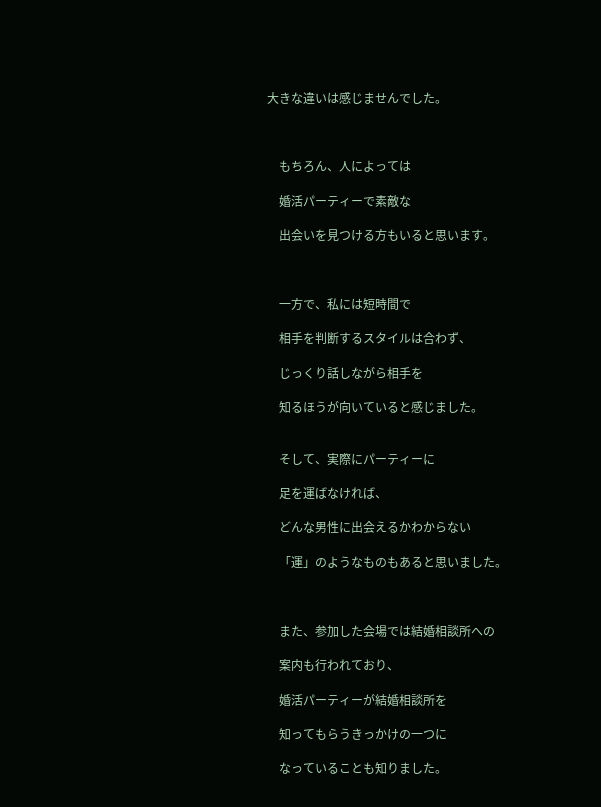大きな違いは感じませんでした。



    もちろん、人によっては

    婚活パーティーで素敵な

    出会いを見つける方もいると思います。



    一方で、私には短時間で

    相手を判断するスタイルは合わず、

    じっくり話しながら相手を

    知るほうが向いていると感じました。


    そして、実際にパーティーに

    足を運ばなければ、

    どんな男性に出会えるかわからない

    「運」のようなものもあると思いました。



    また、参加した会場では結婚相談所への

    案内も行われており、

    婚活パーティーが結婚相談所を

    知ってもらうきっかけの一つに

    なっていることも知りました。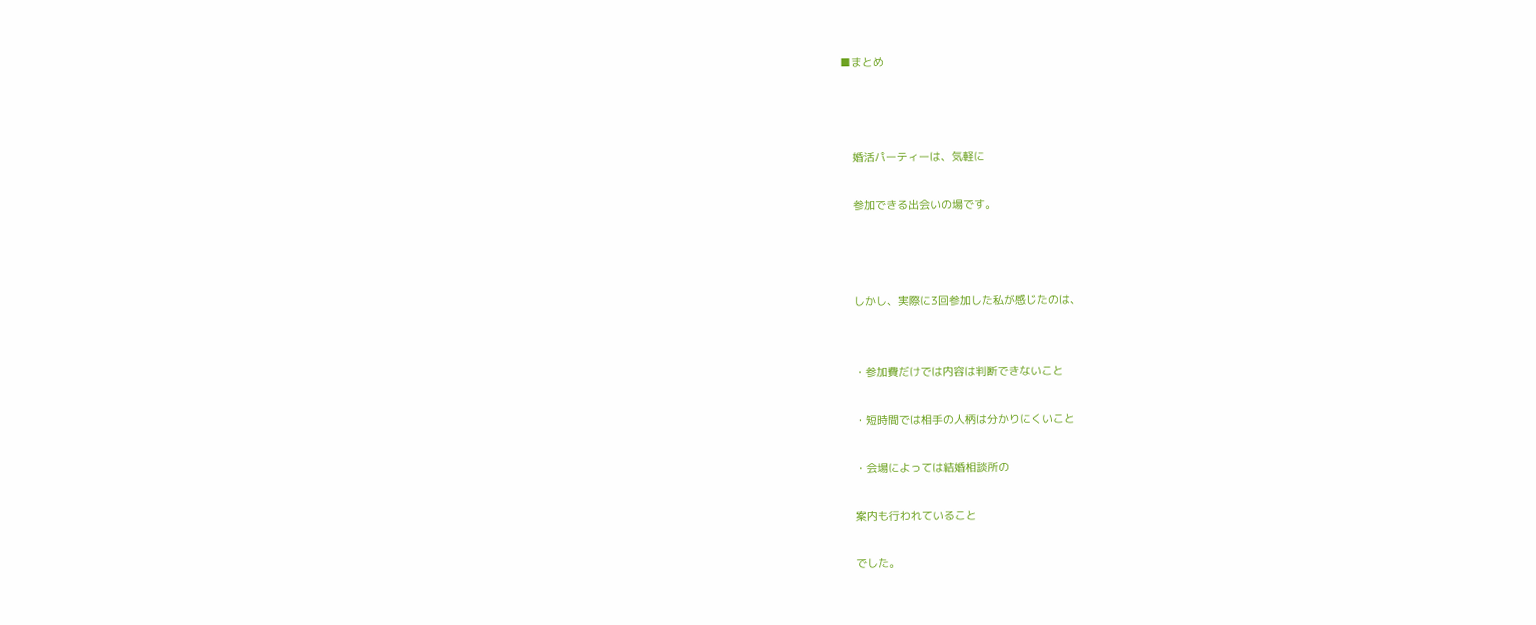■まとめ



    婚活パーティーは、気軽に

    参加できる出会いの場です。



    しかし、実際に3回参加した私が感じたのは、


    ・参加費だけでは内容は判断できないこと

    ・短時間では相手の人柄は分かりにくいこと

    ・会場によっては結婚相談所の

    案内も行われていること

    でした。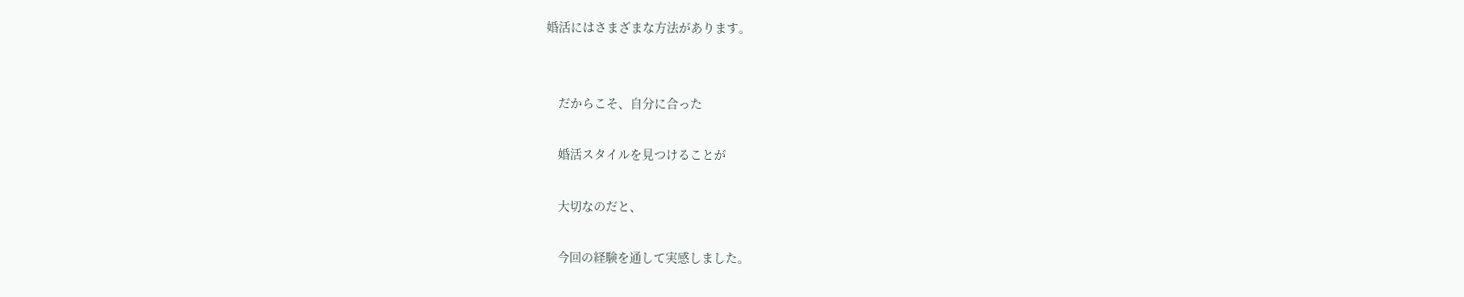婚活にはさまざまな方法があります。


    だからこそ、自分に合った

    婚活スタイルを見つけることが

    大切なのだと、

    今回の経験を通して実感しました。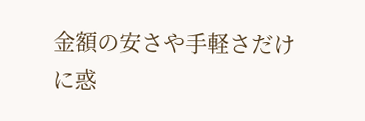金額の安さや手軽さだけに惑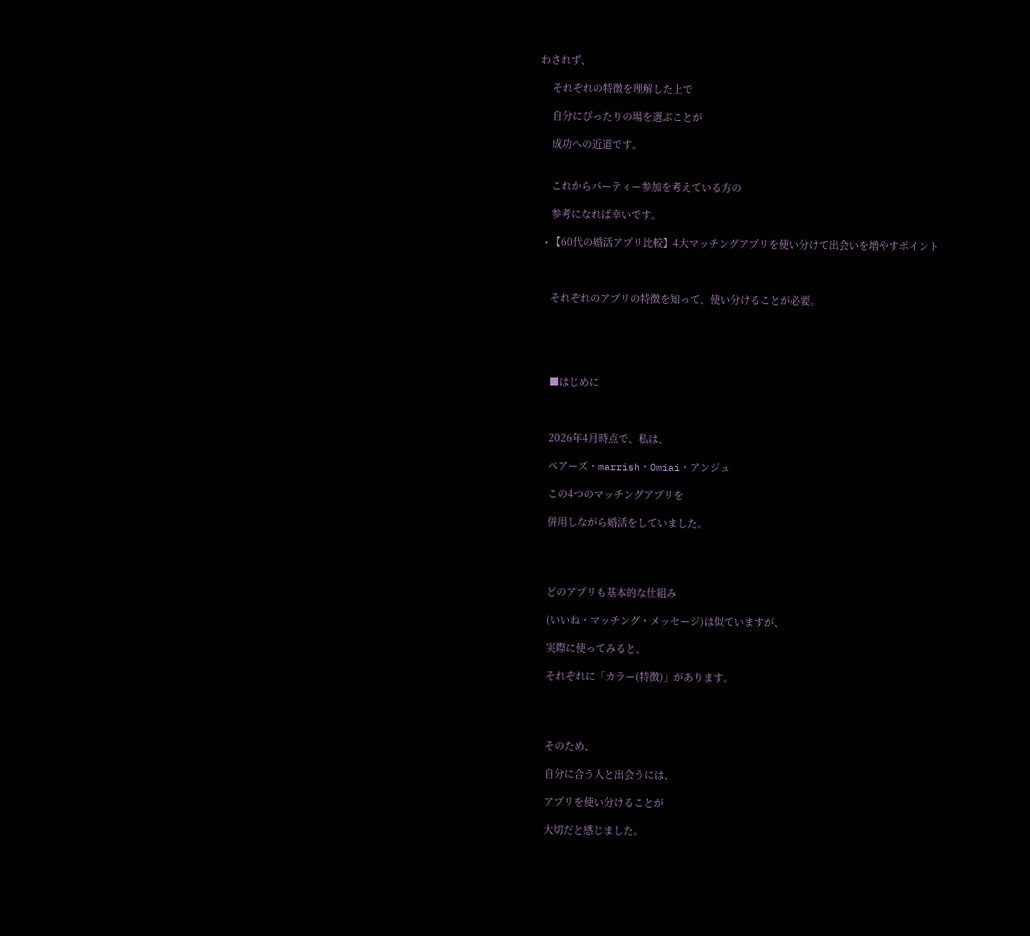わされず、

    それぞれの特徴を理解した上で

    自分にぴったりの場を選ぶことが

    成功への近道です。


    これからパーティー参加を考えている方の

    参考になれば幸いです。

  • 【60代の婚活アプリ比較】4大マッチングアプリを使い分けて出会いを増やすポイント



    それぞれのアプリの特徴を知って、使い分けることが必要。





    ■はじめに



    2026年4月時点で、私は、

    ペアーズ・marrish・Omiai・アンジュ

    この4つのマッチングアプリを

    併用しながら婚活をしていました。




    どのアプリも基本的な仕組み

    (いいね・マッチング・メッセージ)は似ていますが、

    実際に使ってみると、

    それぞれに「カラー(特徴)」があります。




    そのため、

    自分に合う人と出会うには、

    アプリを使い分けることが

    大切だと感じました。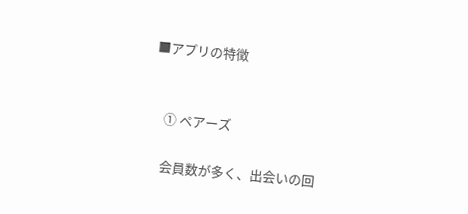■アプリの特徴


    ① ペアーズ

    会員数が多く、出会いの回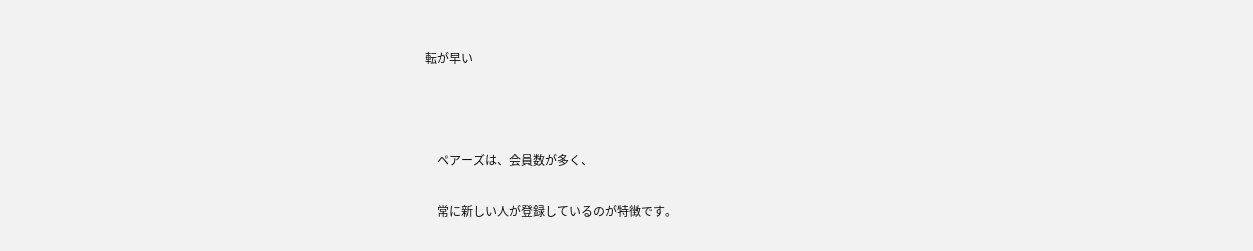転が早い



    ペアーズは、会員数が多く、

    常に新しい人が登録しているのが特徴です。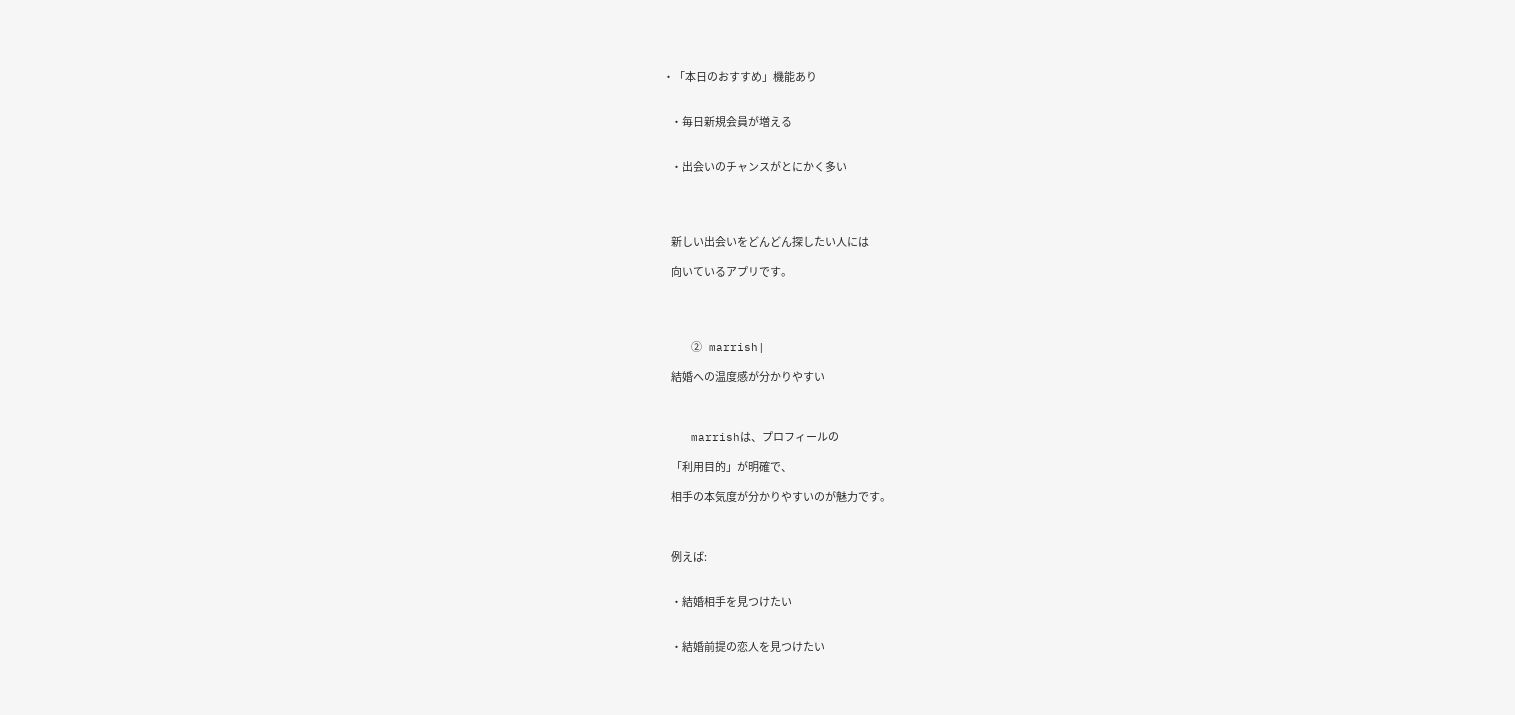・「本日のおすすめ」機能あり


    ・毎日新規会員が増える


    ・出会いのチャンスがとにかく多い




    新しい出会いをどんどん探したい人には

    向いているアプリです。




    ② marrish|

    結婚への温度感が分かりやすい



    marrishは、プロフィールの

    「利用目的」が明確で、

    相手の本気度が分かりやすいのが魅力です。



    例えば:


    ・結婚相手を見つけたい


    ・結婚前提の恋人を見つけたい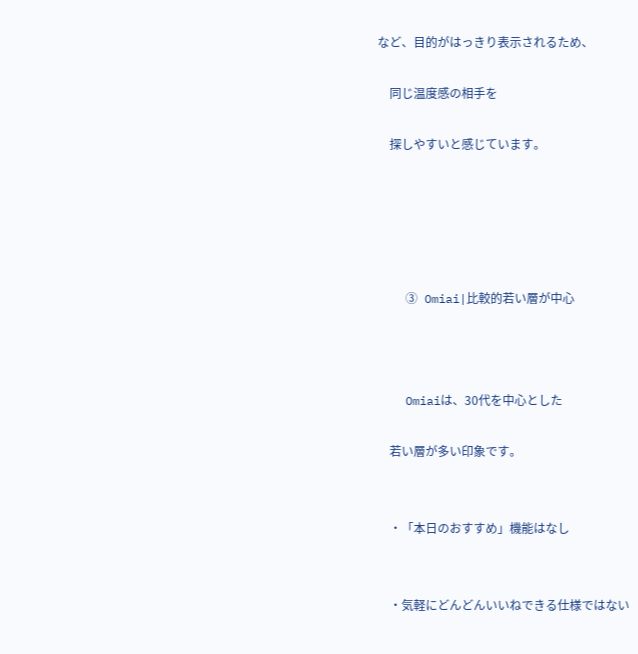など、目的がはっきり表示されるため、

    同じ温度感の相手を

    探しやすいと感じています。





    ③ Omiai|比較的若い層が中心



    Omiaiは、30代を中心とした

    若い層が多い印象です。


    ・「本日のおすすめ」機能はなし


    ・気軽にどんどんいいねできる仕様ではない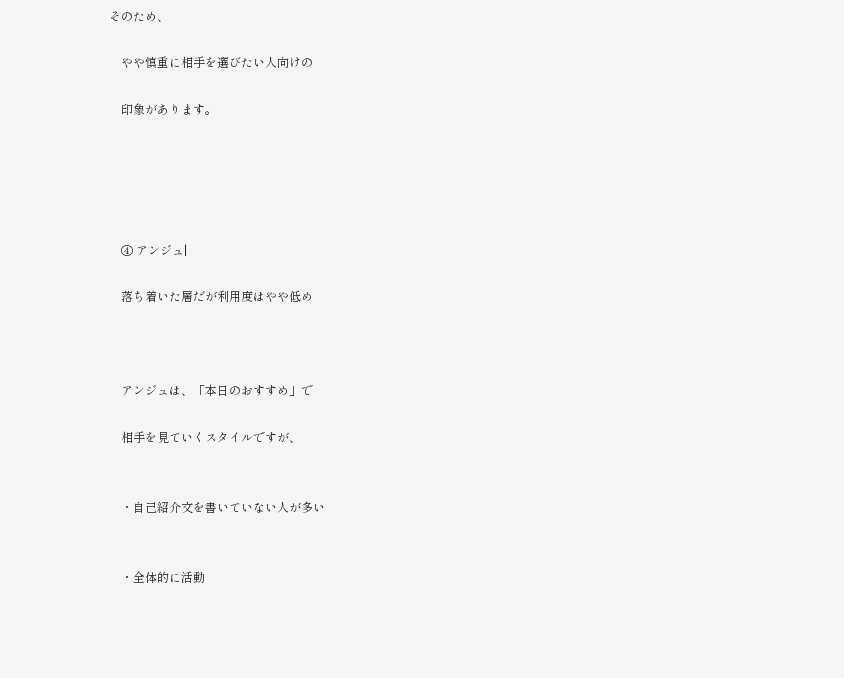そのため、

    やや慎重に相手を選びたい人向けの

    印象があります。





    ④ アンジュ|

    落ち着いた層だが利用度はやや低め



    アンジュは、「本日のおすすめ」で

    相手を見ていくスタイルですが、


    ・自己紹介文を書いていない人が多い


    ・全体的に活動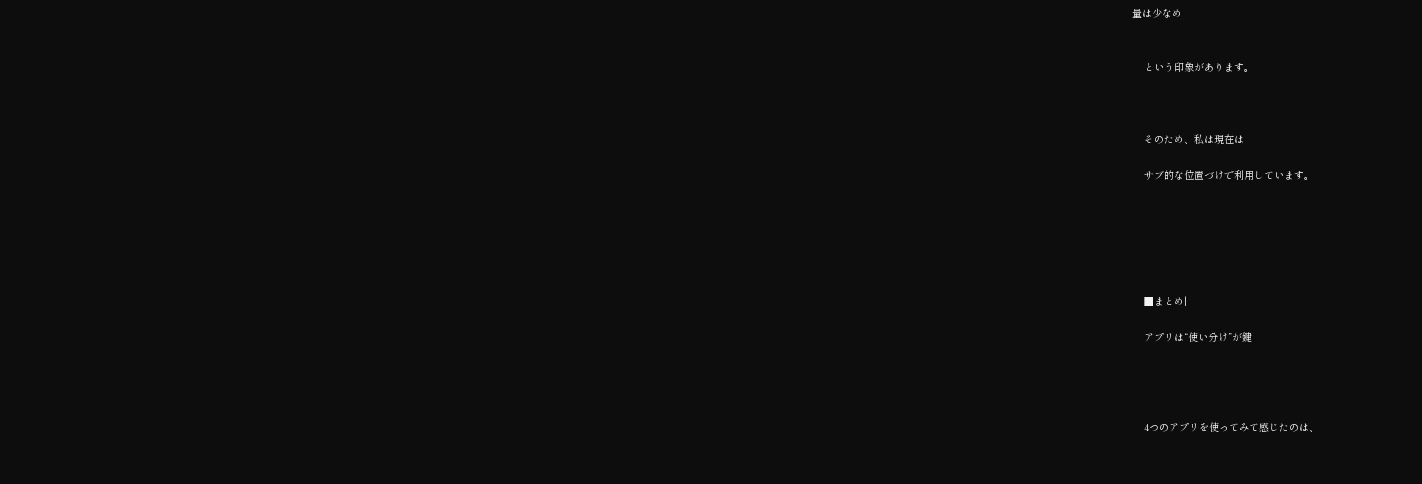量は少なめ


    という印象があります。



    そのため、私は現在は

    サブ的な位置づけで利用しています。






    ■まとめ|

    アプリは“使い分け”が鍵




    4つのアプリを使ってみて感じたのは、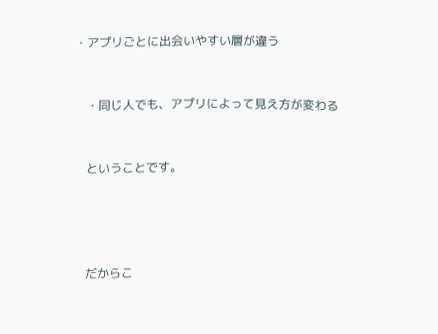・アプリごとに出会いやすい層が違う


    ・同じ人でも、アプリによって見え方が変わる


    ということです。




    だからこ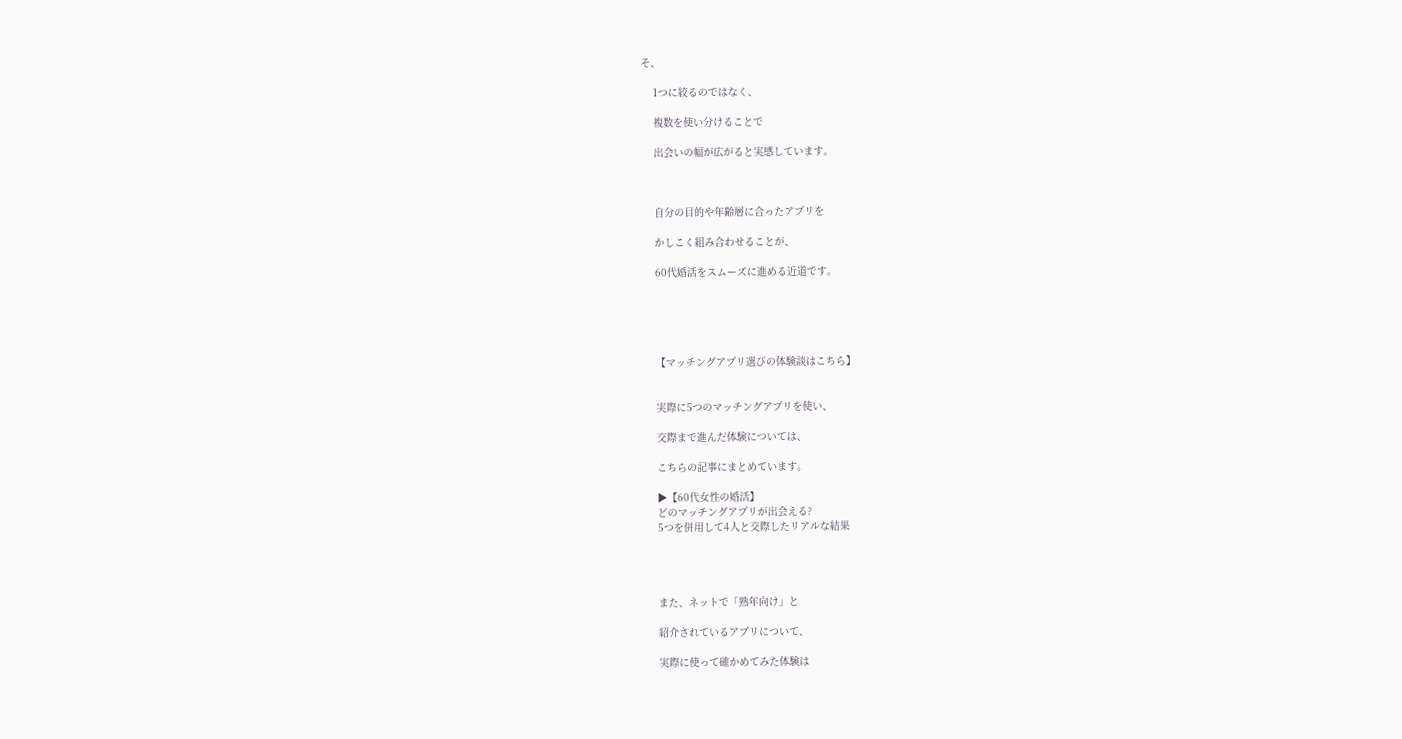そ、

    1つに絞るのではなく、

    複数を使い分けることで

    出会いの幅が広がると実感しています。



    自分の目的や年齢層に合ったアプリを

    かしこく組み合わせることが、

    60代婚活をスムーズに進める近道です。





    【マッチングアプリ選びの体験談はこちら】


    実際に5つのマッチングアプリを使い、

    交際まで進んだ体験については、

    こちらの記事にまとめています。

    ▶【60代女性の婚活】
    どのマッチングアプリが出会える?
    5つを併用して4人と交際したリアルな結果




    また、ネットで「熟年向け」と

    紹介されているアプリについて、

    実際に使って確かめてみた体験は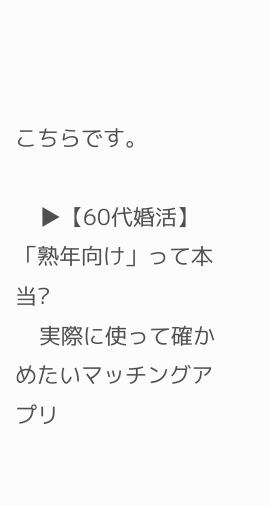こちらです。

    ▶【60代婚活】「熟年向け」って本当?
    実際に使って確かめたいマッチングアプリ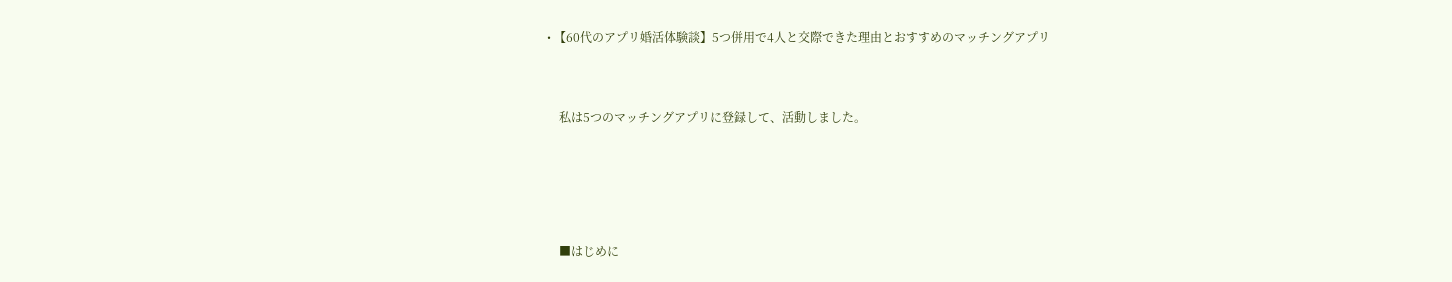• 【60代のアプリ婚活体験談】5つ併用で4人と交際できた理由とおすすめのマッチングアプリ


    私は5つのマッチングアプリに登録して、活動しました。




    ■はじめに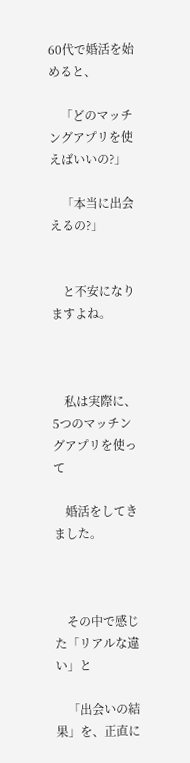60代で婚活を始めると、

    「どのマッチングアプリを使えばいいの?」

    「本当に出会えるの?」


    と不安になりますよね。



    私は実際に、5つのマッチングアプリを使って

    婚活をしてきました。



    その中で感じた「リアルな違い」と

    「出会いの結果」を、正直に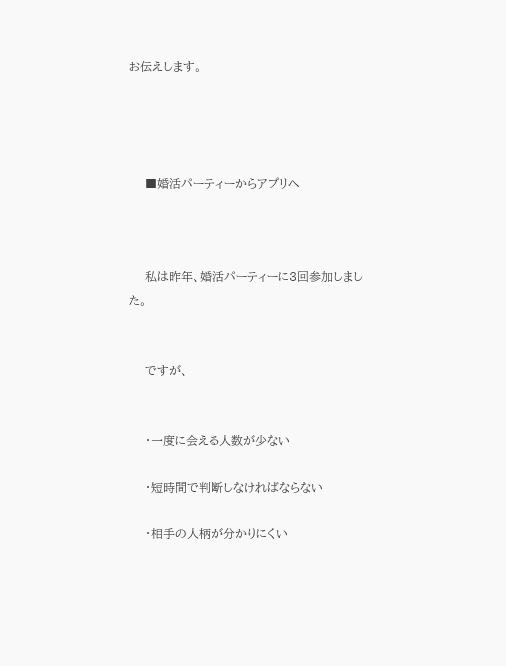お伝えします。




    ■婚活パーティーからアプリへ



    私は昨年、婚活パーティーに3回参加しました。


    ですが、


    ・一度に会える人数が少ない

    ・短時間で判断しなければならない

    ・相手の人柄が分かりにくい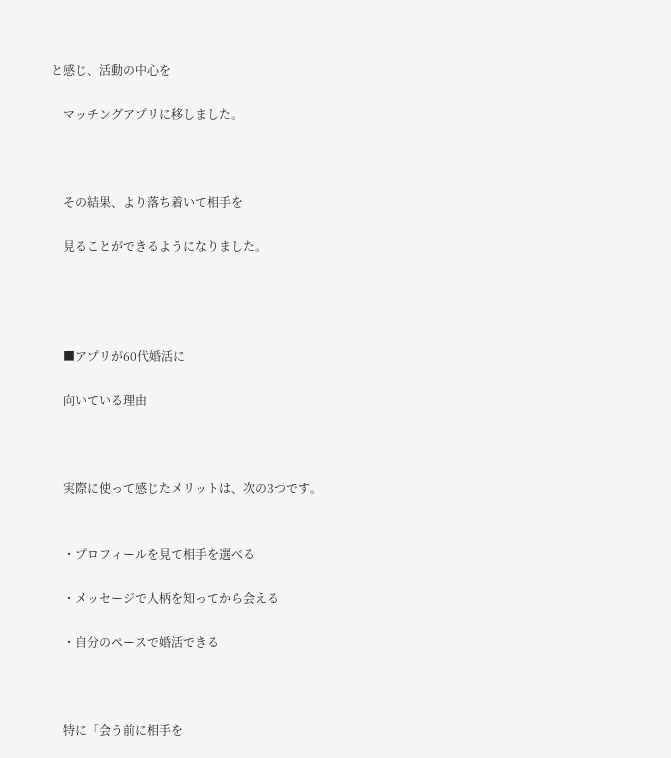と感じ、活動の中心を

    マッチングアプリに移しました。



    その結果、より落ち着いて相手を

    見ることができるようになりました。




    ■アプリが60代婚活に

    向いている理由



    実際に使って感じたメリットは、次の3つです。


    ・プロフィールを見て相手を選べる

    ・メッセージで人柄を知ってから会える

    ・自分のペースで婚活できる



    特に「会う前に相手を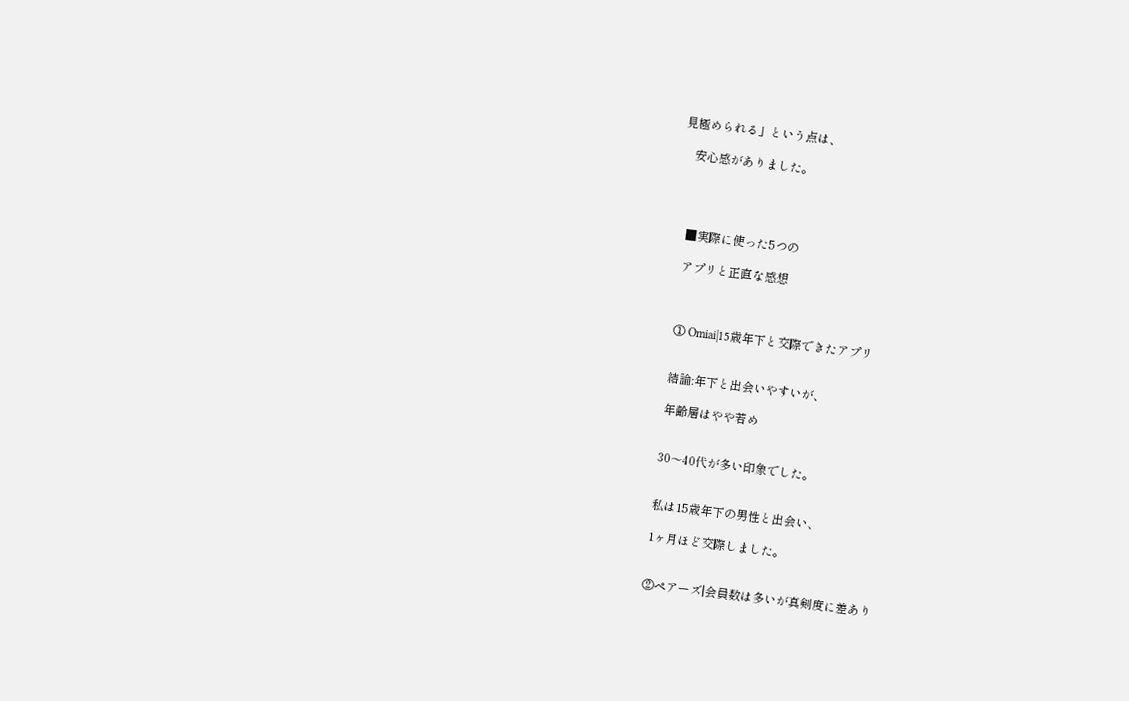見極められる」という点は、

    安心感がありました。




    ■実際に使った5つの

    アプリと正直な感想



    ① Omiai|15歳年下と交際できたアプリ


    結論:年下と出会いやすいが、

    年齢層はやや若め


    30〜40代が多い印象でした。


    私は15歳年下の男性と出会い、

    1ヶ月ほど交際しました。


    ②ペアーズ|会員数は多いが真剣度に差あり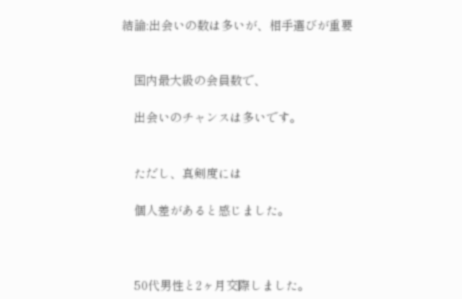結論:出会いの数は多いが、相手選びが重要


    国内最大級の会員数で、

    出会いのチャンスは多いです。


    ただし、真剣度には

    個人差があると感じました。



    50代男性と2ヶ月交際しました。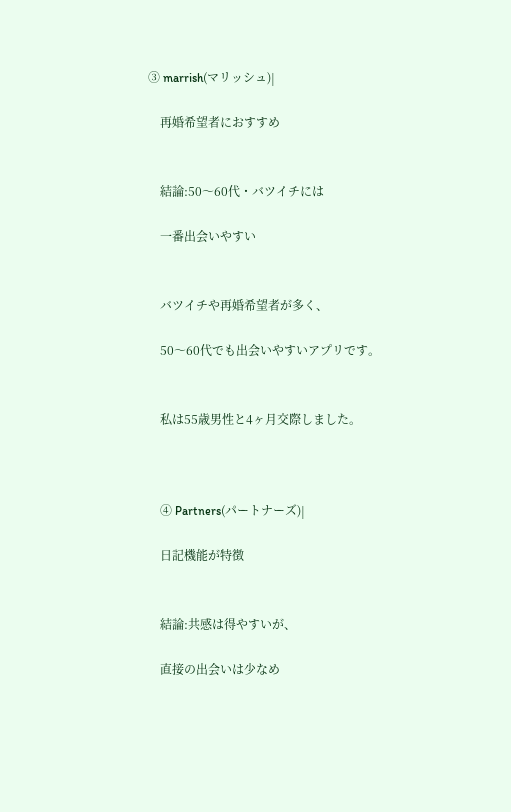③ marrish(マリッシュ)|

    再婚希望者におすすめ


    結論:50〜60代・バツイチには

    一番出会いやすい


    バツイチや再婚希望者が多く、

    50〜60代でも出会いやすいアプリです。


    私は55歳男性と4ヶ月交際しました。



    ④ Partners(パートナーズ)|

    日記機能が特徴


    結論:共感は得やすいが、

    直接の出会いは少なめ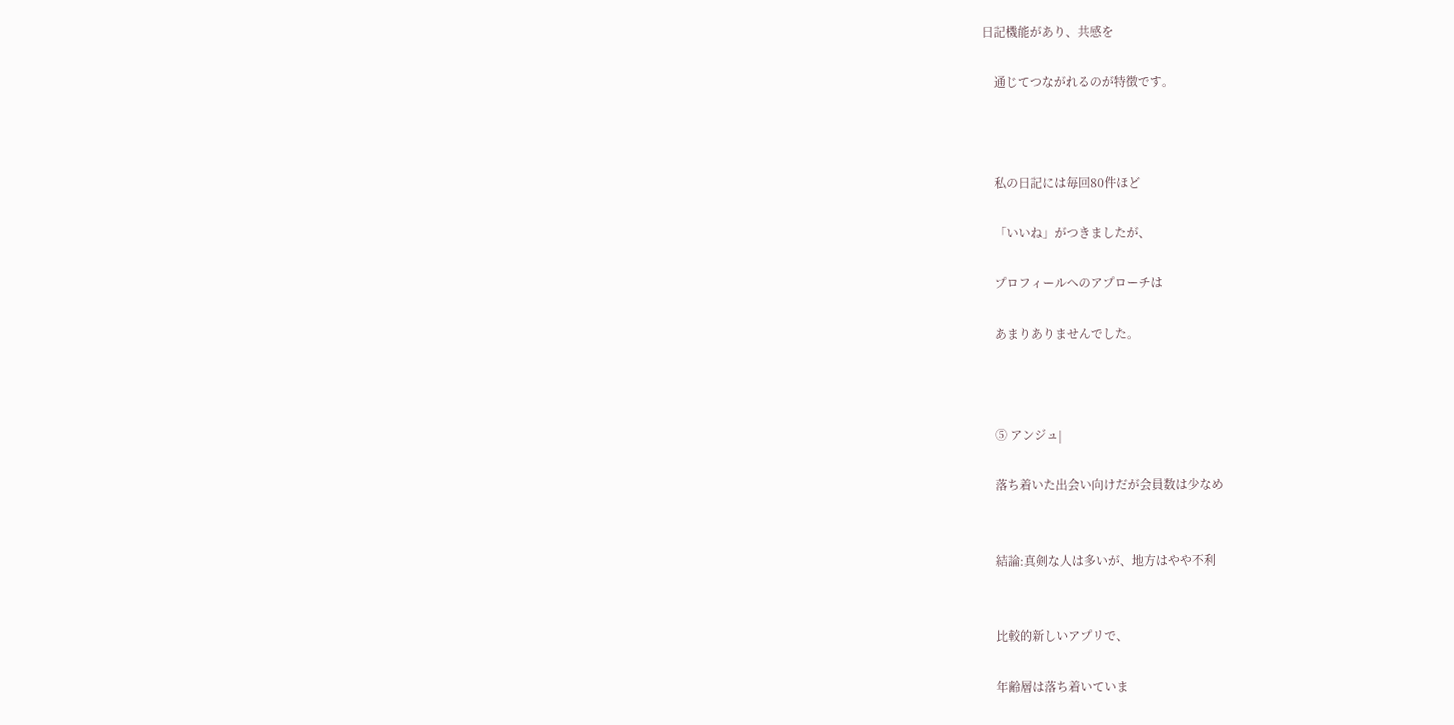日記機能があり、共感を

    通じてつながれるのが特徴です。



    私の日記には毎回80件ほど

    「いいね」がつきましたが、

    プロフィールへのアプローチは

    あまりありませんでした。



    ⑤ アンジュ|

    落ち着いた出会い向けだが会員数は少なめ


    結論:真剣な人は多いが、地方はやや不利


    比較的新しいアプリで、

    年齢層は落ち着いていま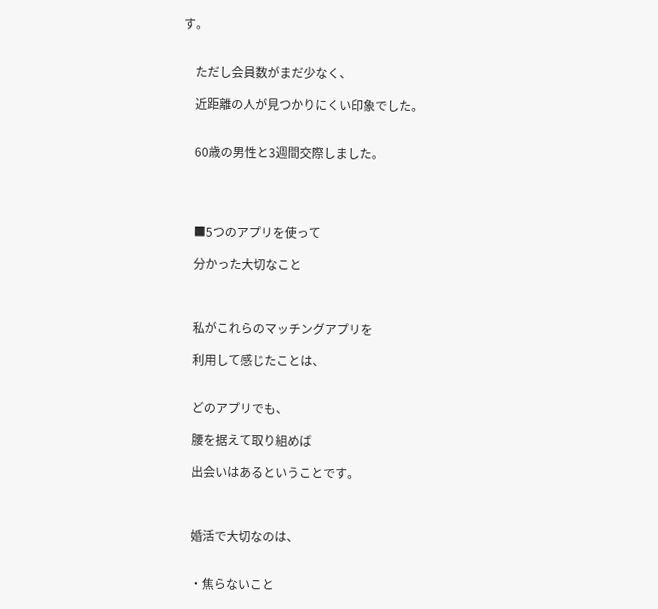す。


    ただし会員数がまだ少なく、

    近距離の人が見つかりにくい印象でした。


    60歳の男性と3週間交際しました。




    ■5つのアプリを使って

    分かった大切なこと



    私がこれらのマッチングアプリを

    利用して感じたことは、


    どのアプリでも、

    腰を据えて取り組めば

    出会いはあるということです。



    婚活で大切なのは、


    ・焦らないこと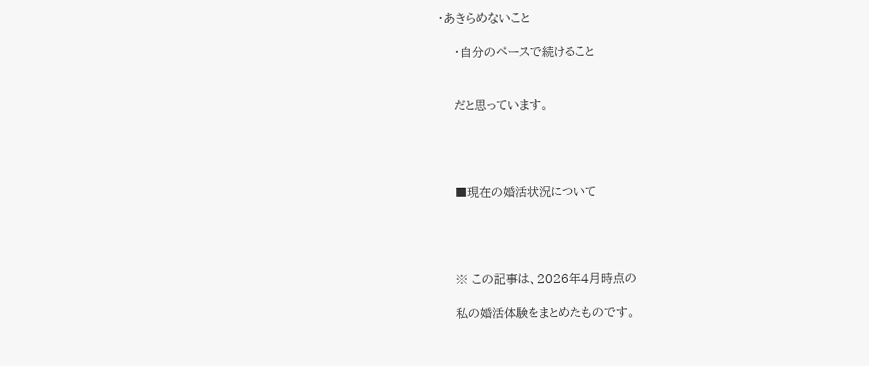・あきらめないこと

    ・自分のペースで続けること


    だと思っています。




    ■現在の婚活状況について




    ※ この記事は、2026年4月時点の

    私の婚活体験をまとめたものです。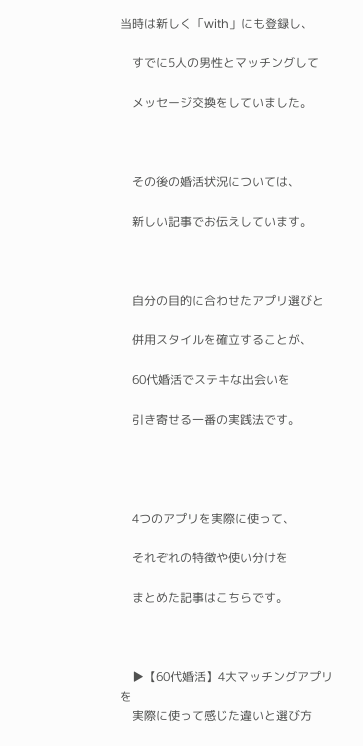当時は新しく「with」にも登録し、

    すでに5人の男性とマッチングして

    メッセージ交換をしていました。



    その後の婚活状況については、

    新しい記事でお伝えしています。



    自分の目的に合わせたアプリ選びと

    併用スタイルを確立することが、

    60代婚活でステキな出会いを

    引き寄せる一番の実践法です。




    4つのアプリを実際に使って、

    それぞれの特徴や使い分けを

    まとめた記事はこちらです。



    ▶【60代婚活】4大マッチングアプリを
    実際に使って感じた違いと選び方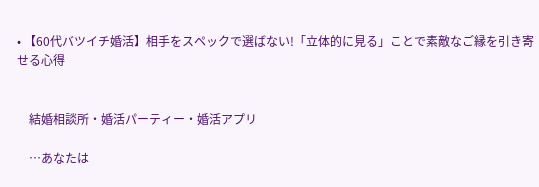• 【60代バツイチ婚活】相手をスペックで選ばない!「立体的に見る」ことで素敵なご縁を引き寄せる心得


    結婚相談所・婚活パーティー・婚活アプリ

    …あなたは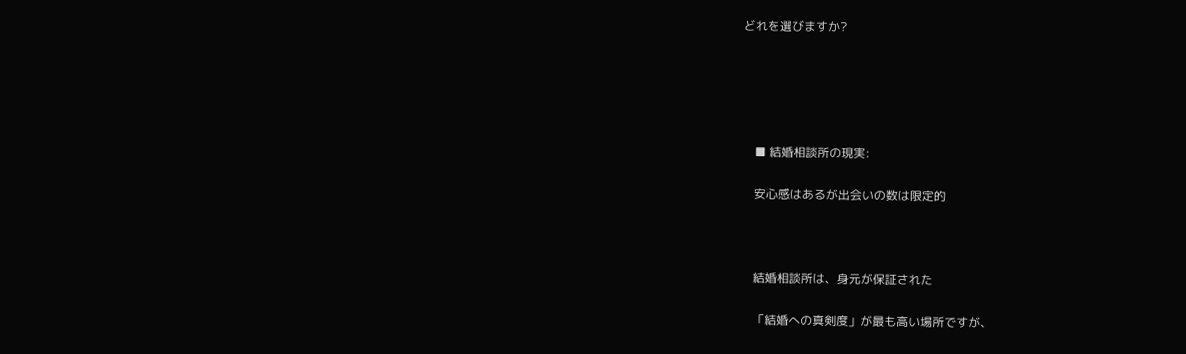どれを選びますか?





    ■ 結婚相談所の現実:

    安心感はあるが出会いの数は限定的



    結婚相談所は、身元が保証された

    「結婚への真剣度」が最も高い場所ですが、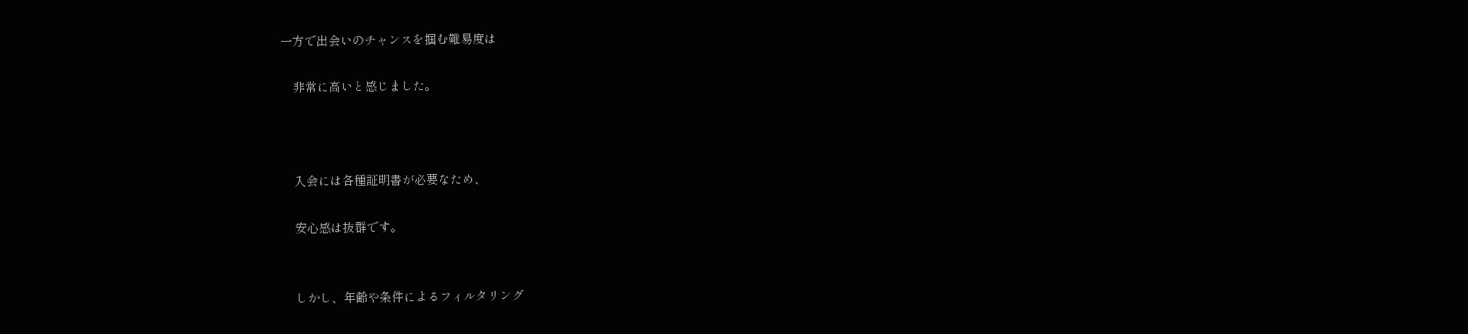一方で出会いのチャンスを掴む難易度は

    非常に高いと感じました。



    入会には各種証明書が必要なため、

    安心感は抜群です。


    しかし、年齢や条件によるフィルタリング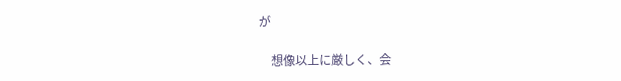が

    想像以上に厳しく、会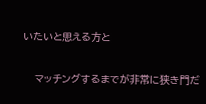いたいと思える方と

    マッチングするまでが非常に狭き門だ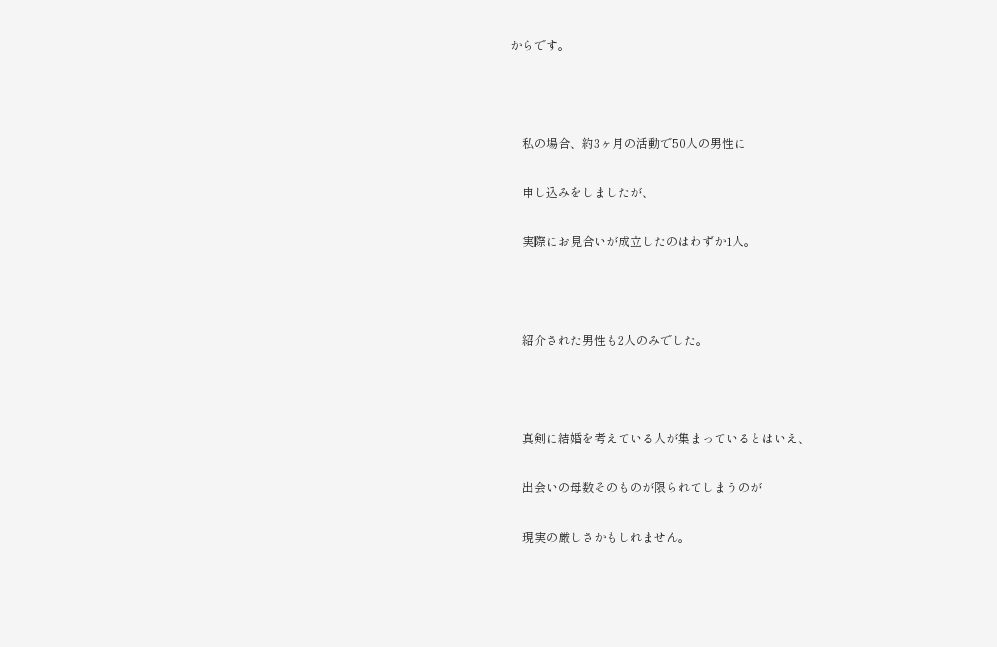からです。



    私の場合、約3ヶ月の活動で50人の男性に

    申し込みをしましたが、

    実際にお見合いが成立したのはわずか1人。



    紹介された男性も2人のみでした。



    真剣に結婚を考えている人が集まっているとはいえ、

    出会いの母数そのものが限られてしまうのが

    現実の厳しさかもしれません。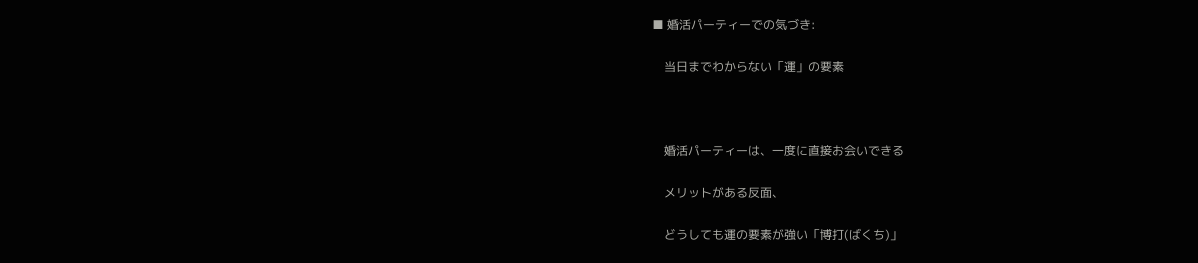■ 婚活パーティーでの気づき:

    当日までわからない「運」の要素



    婚活パーティーは、一度に直接お会いできる

    メリットがある反面、

    どうしても運の要素が強い「博打(ばくち)」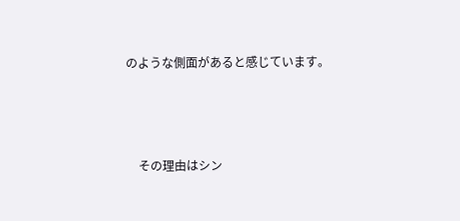のような側面があると感じています。



    その理由はシン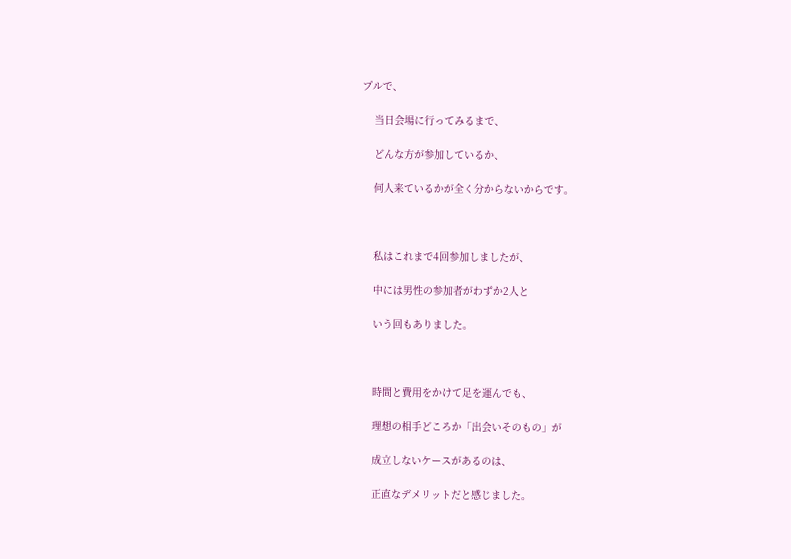プルで、

    当日会場に行ってみるまで、

    どんな方が参加しているか、

    何人来ているかが全く分からないからです。



    私はこれまで4回参加しましたが、

    中には男性の参加者がわずか2人と

    いう回もありました。



    時間と費用をかけて足を運んでも、

    理想の相手どころか「出会いそのもの」が

    成立しないケースがあるのは、

    正直なデメリットだと感じました。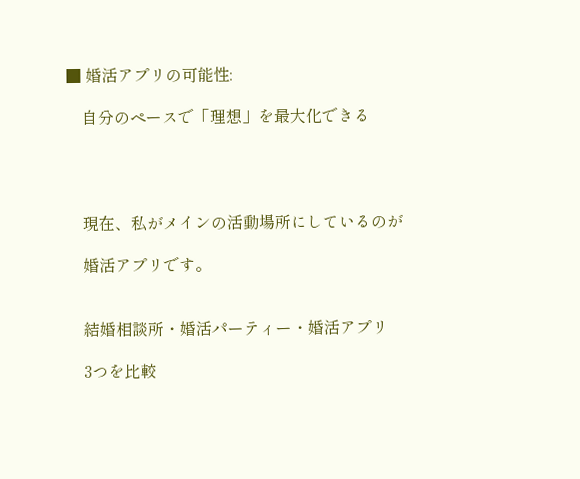■ 婚活アプリの可能性:

    自分のペースで「理想」を最大化できる




    現在、私がメインの活動場所にしているのが

    婚活アプリです。


    結婚相談所・婚活パーティー・婚活アプリ

    3つを比較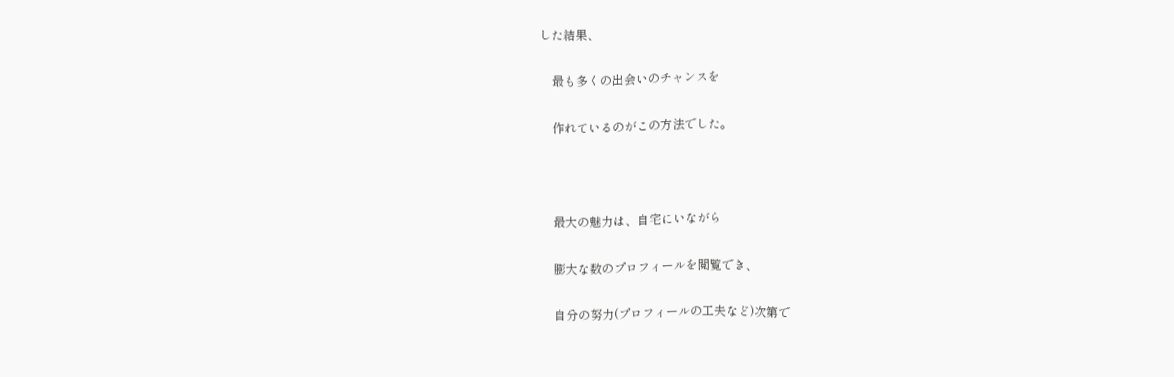した結果、

    最も多くの出会いのチャンスを

    作れているのがこの方法でした。



    最大の魅力は、自宅にいながら

    膨大な数のプロフィールを閲覧でき、

    自分の努力(プロフィールの工夫など)次第で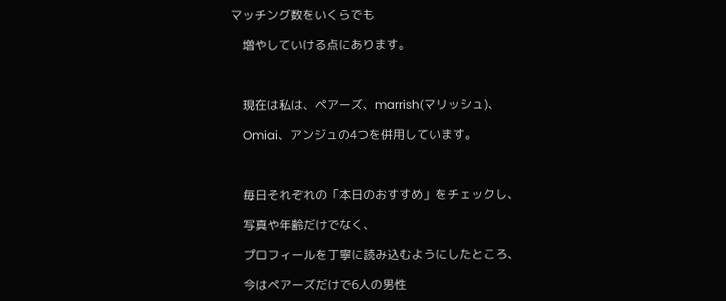マッチング数をいくらでも

    増やしていける点にあります。



    現在は私は、ペアーズ、marrish(マリッシュ)、

    Omiai、アンジュの4つを併用しています。



    毎日それぞれの「本日のおすすめ」をチェックし、

    写真や年齢だけでなく、

    プロフィールを丁寧に読み込むようにしたところ、

    今はペアーズだけで6人の男性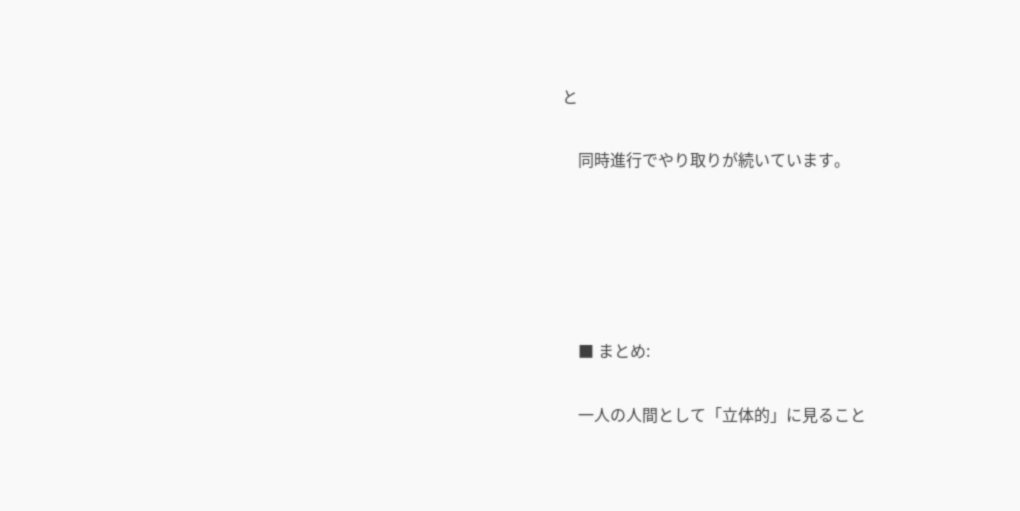と

    同時進行でやり取りが続いています。





    ■ まとめ:

    一人の人間として「立体的」に見ること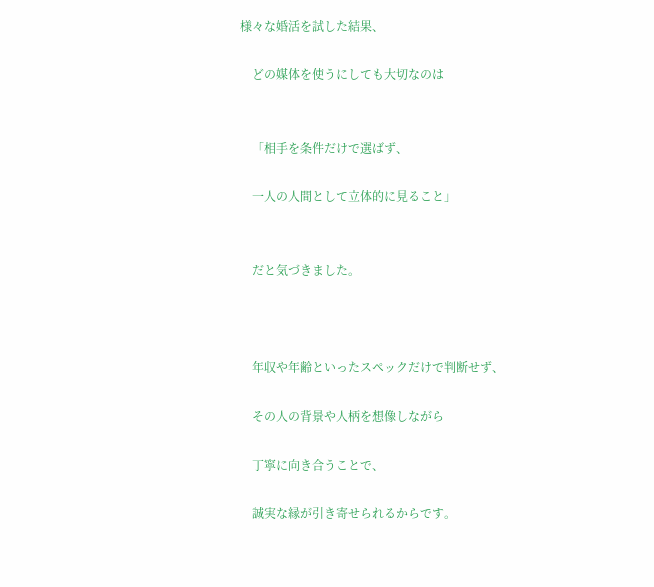様々な婚活を試した結果、

    どの媒体を使うにしても大切なのは


    「相手を条件だけで選ばず、

    一人の人間として立体的に見ること」


    だと気づきました。



    年収や年齢といったスペックだけで判断せず、

    その人の背景や人柄を想像しながら

    丁寧に向き合うことで、

    誠実な縁が引き寄せられるからです。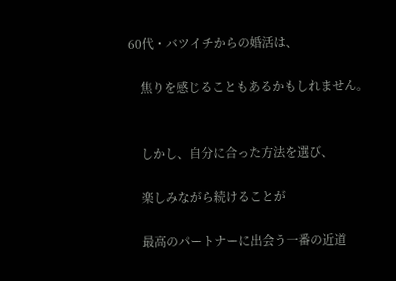60代・バツイチからの婚活は、

    焦りを感じることもあるかもしれません。


    しかし、自分に合った方法を選び、

    楽しみながら続けることが

    最高のパートナーに出会う一番の近道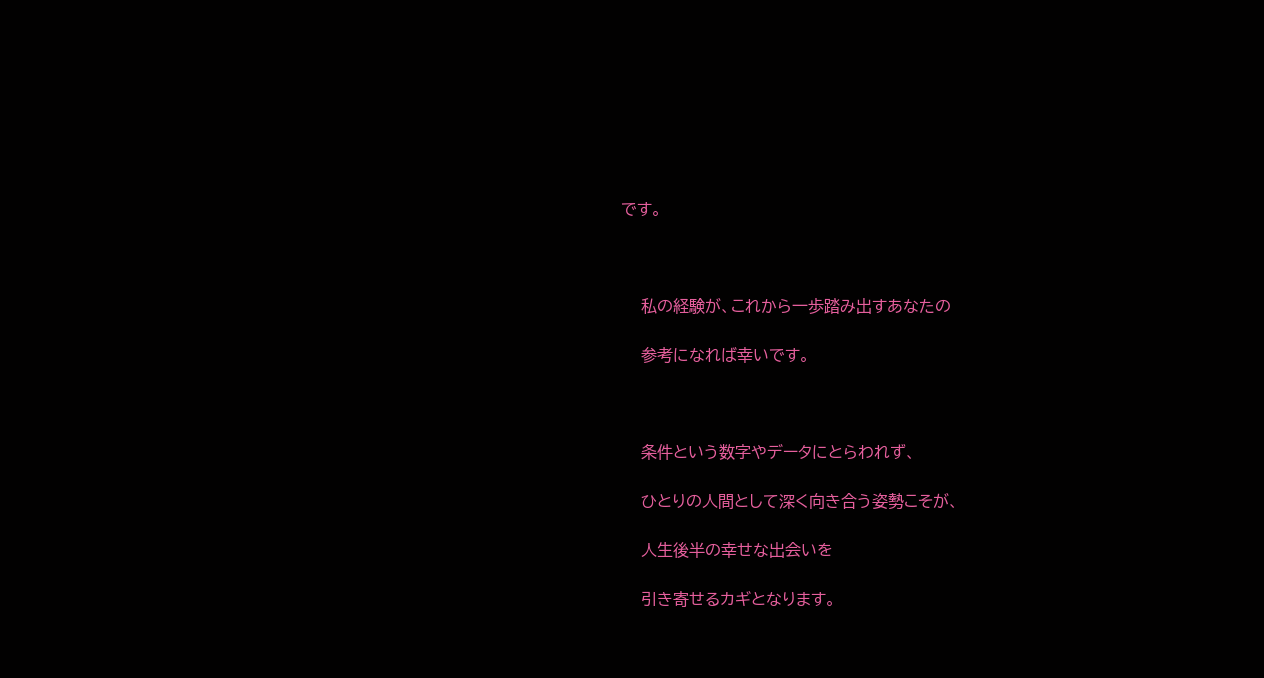です。



    私の経験が、これから一歩踏み出すあなたの

    参考になれば幸いです。



    条件という数字やデータにとらわれず、

    ひとりの人間として深く向き合う姿勢こそが、

    人生後半の幸せな出会いを

    引き寄せるカギとなります。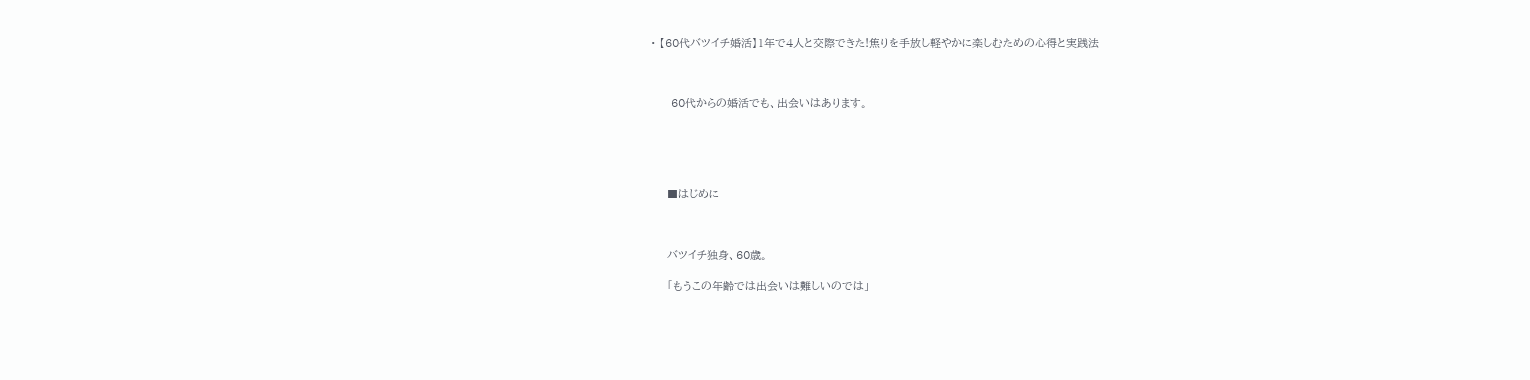• 【60代バツイチ婚活】1年で4人と交際できた!焦りを手放し軽やかに楽しむための心得と実践法



     60代からの婚活でも、出会いはあります。





    ■はじめに



    バツイチ独身、60歳。

    「もうこの年齢では出会いは難しいのでは」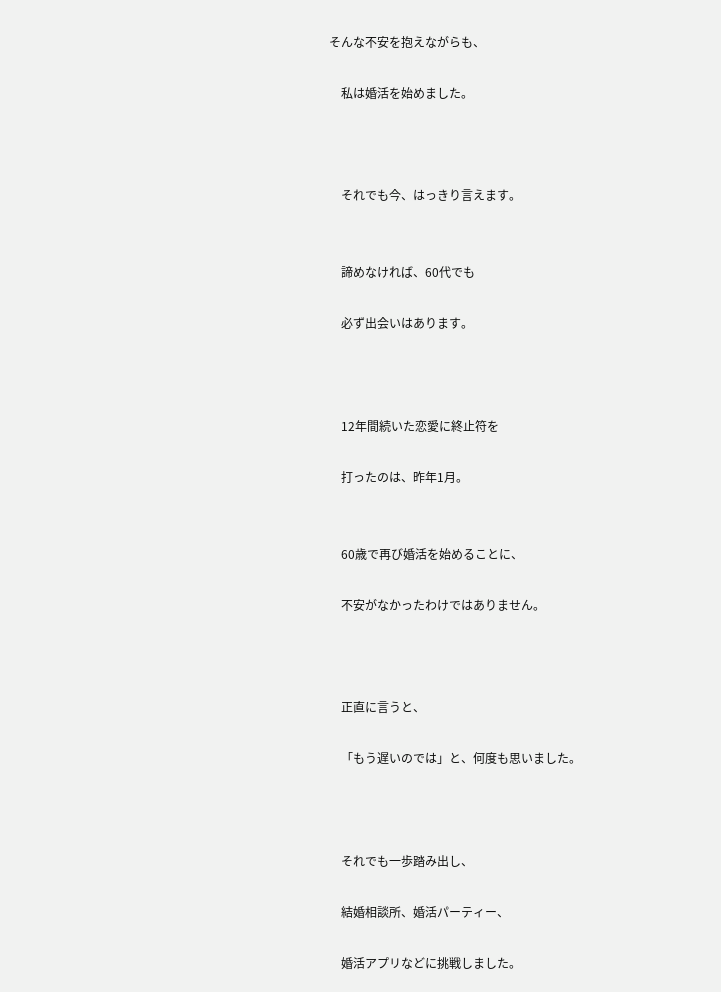そんな不安を抱えながらも、

    私は婚活を始めました。



    それでも今、はっきり言えます。


    諦めなければ、60代でも

    必ず出会いはあります。



    12年間続いた恋愛に終止符を

    打ったのは、昨年1月。


    60歳で再び婚活を始めることに、

    不安がなかったわけではありません。



    正直に言うと、

    「もう遅いのでは」と、何度も思いました。



    それでも一歩踏み出し、

    結婚相談所、婚活パーティー、

    婚活アプリなどに挑戦しました。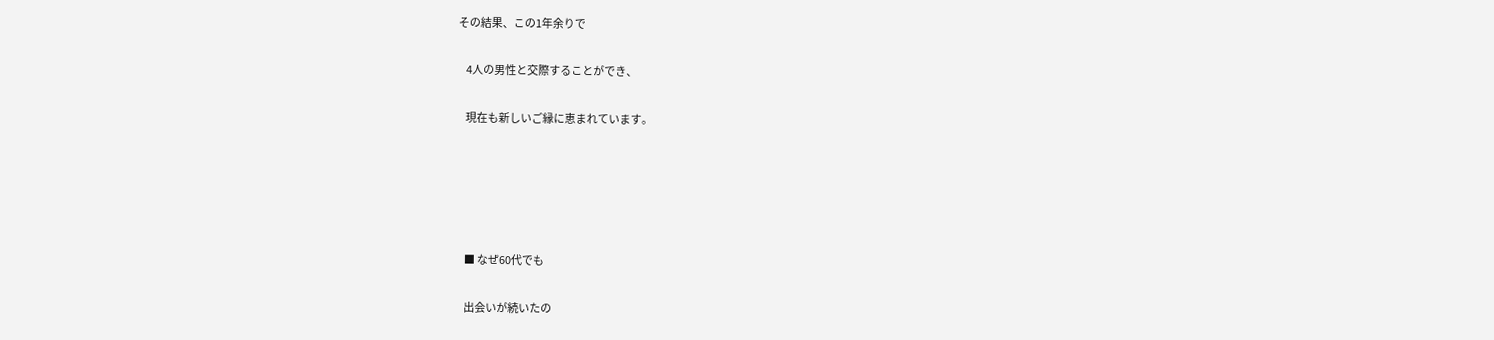その結果、この1年余りで

    4人の男性と交際することができ、

    現在も新しいご縁に恵まれています。





    ■ なぜ60代でも

    出会いが続いたの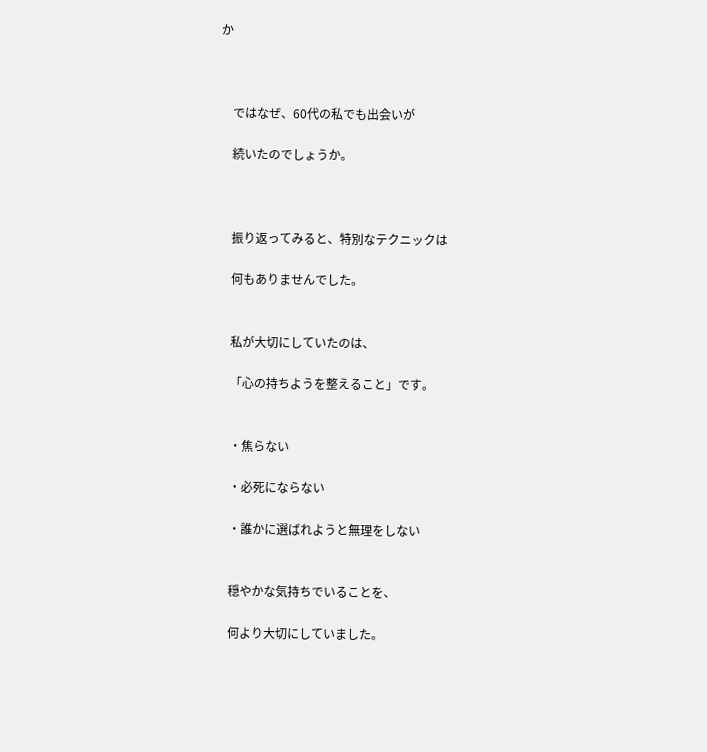か



    ではなぜ、60代の私でも出会いが

    続いたのでしょうか。



    振り返ってみると、特別なテクニックは

    何もありませんでした。


    私が大切にしていたのは、

    「心の持ちようを整えること」です。


    ・焦らない

    ・必死にならない

    ・誰かに選ばれようと無理をしない


    穏やかな気持ちでいることを、

    何より大切にしていました。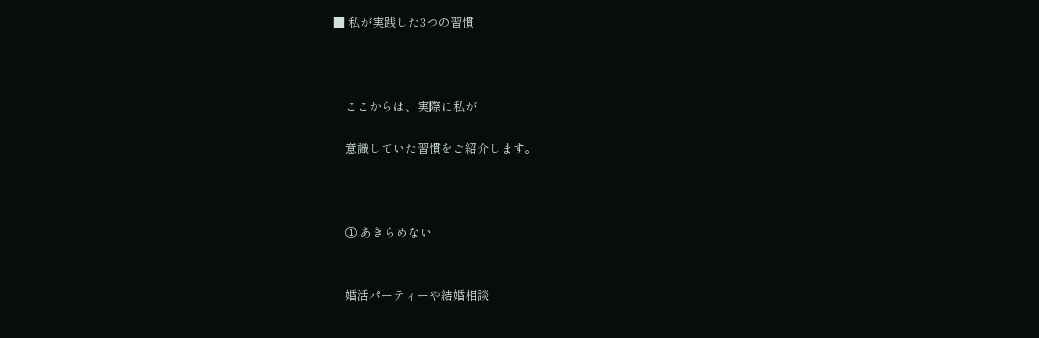■ 私が実践した3つの習慣



    ここからは、実際に私が

    意識していた習慣をご紹介します。



    ① あきらめない


    婚活パーティーや結婚相談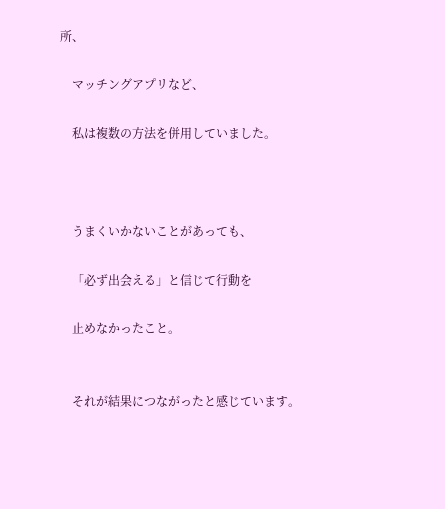所、

    マッチングアプリなど、

    私は複数の方法を併用していました。



    うまくいかないことがあっても、

    「必ず出会える」と信じて行動を

    止めなかったこと。


    それが結果につながったと感じています。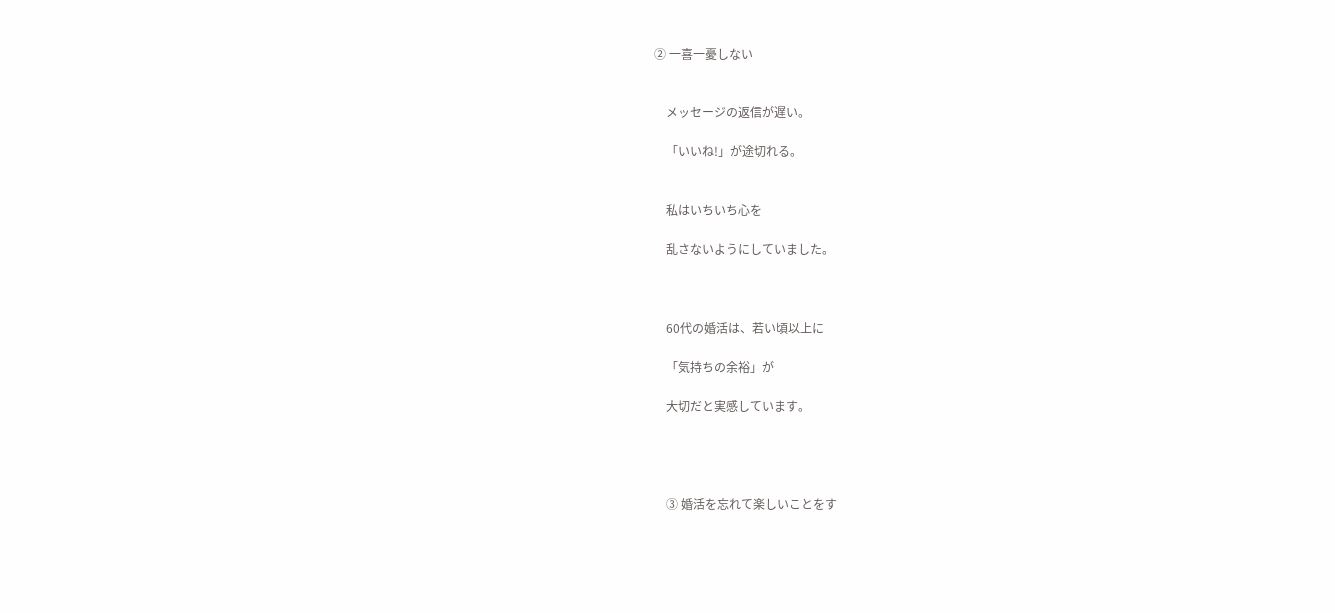② 一喜一憂しない


    メッセージの返信が遅い。

    「いいね!」が途切れる。


    私はいちいち心を

    乱さないようにしていました。



    60代の婚活は、若い頃以上に

    「気持ちの余裕」が

    大切だと実感しています。




    ③ 婚活を忘れて楽しいことをす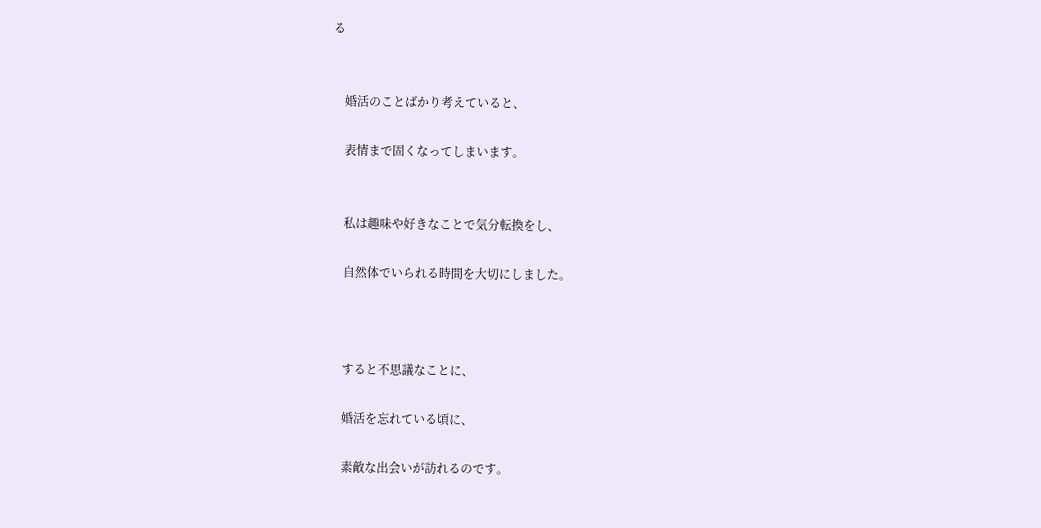る


    婚活のことばかり考えていると、

    表情まで固くなってしまいます。


    私は趣味や好きなことで気分転換をし、

    自然体でいられる時間を大切にしました。



    すると不思議なことに、

    婚活を忘れている頃に、

    素敵な出会いが訪れるのです。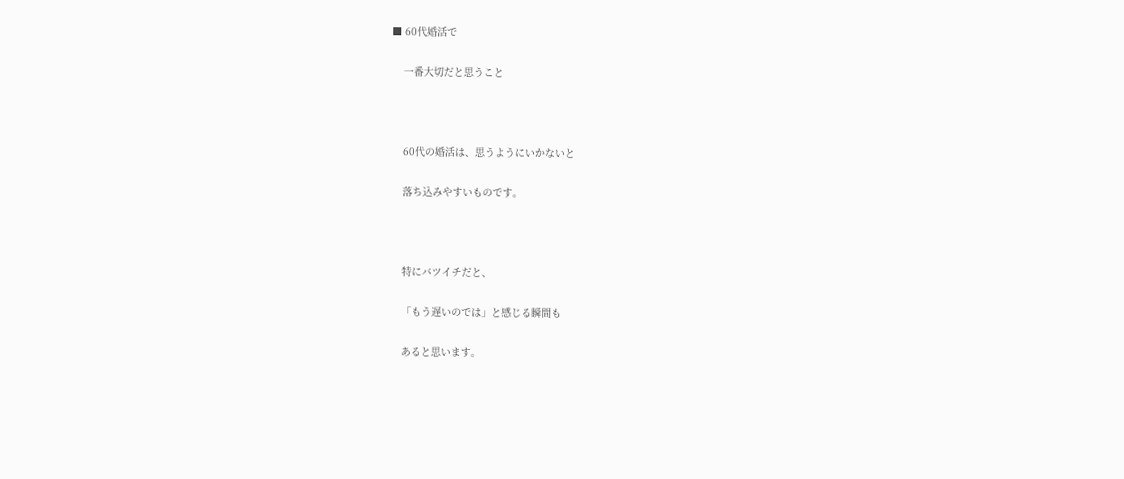■ 60代婚活で

    一番大切だと思うこと



    60代の婚活は、思うようにいかないと

    落ち込みやすいものです。



    特にバツイチだと、

    「もう遅いのでは」と感じる瞬間も

    あると思います。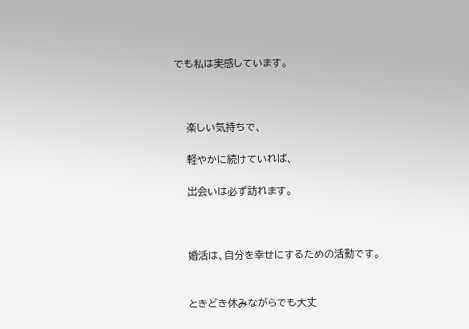でも私は実感しています。



    楽しい気持ちで、

    軽やかに続けていれば、

    出会いは必ず訪れます。



    婚活は、自分を幸せにするための活動です。


    ときどき休みながらでも大丈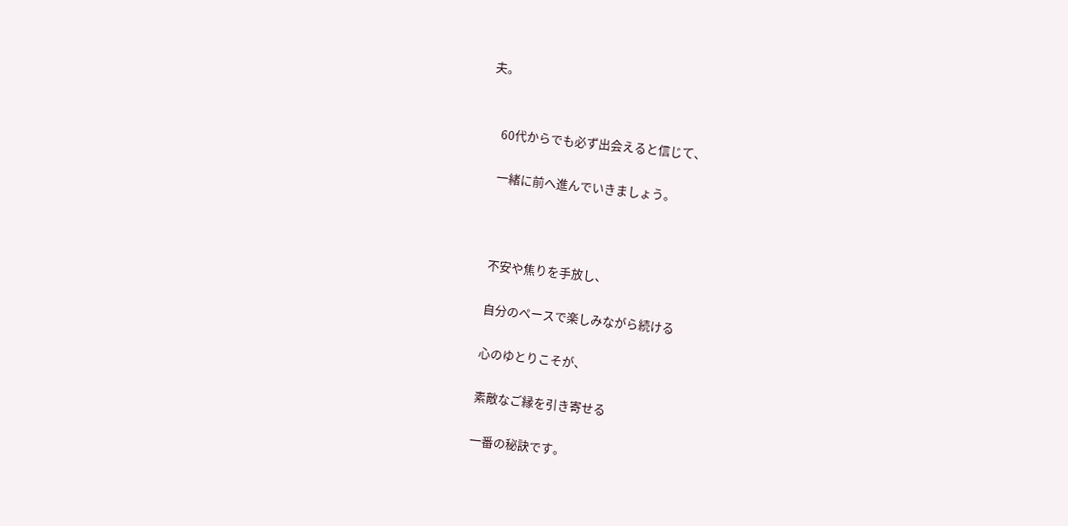夫。


    60代からでも必ず出会えると信じて、

    一緒に前へ進んでいきましょう。



    不安や焦りを手放し、

    自分のペースで楽しみながら続ける

    心のゆとりこそが、

    素敵なご縁を引き寄せる

    一番の秘訣です。